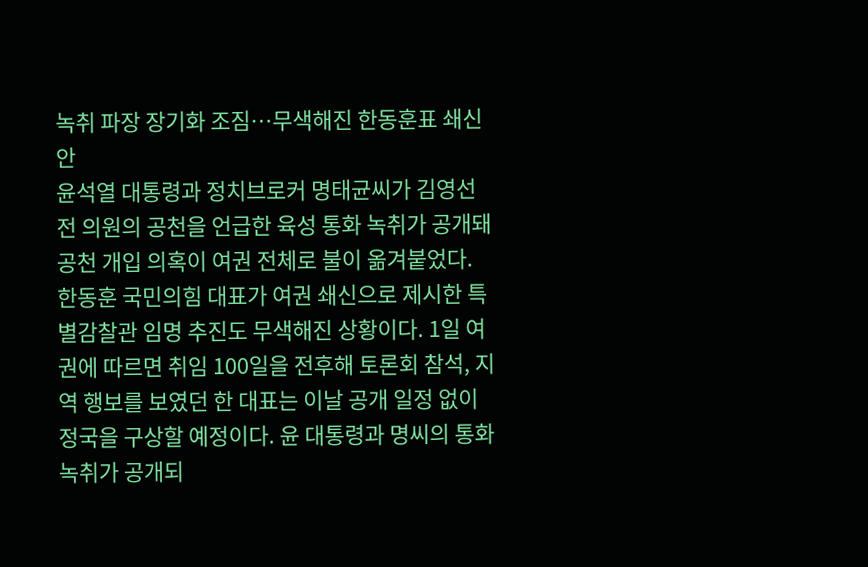녹취 파장 장기화 조짐…무색해진 한동훈표 쇄신안
윤석열 대통령과 정치브로커 명태균씨가 김영선 전 의원의 공천을 언급한 육성 통화 녹취가 공개돼 공천 개입 의혹이 여권 전체로 불이 옮겨붙었다. 한동훈 국민의힘 대표가 여권 쇄신으로 제시한 특별감찰관 임명 추진도 무색해진 상황이다. 1일 여권에 따르면 취임 100일을 전후해 토론회 참석, 지역 행보를 보였던 한 대표는 이날 공개 일정 없이 정국을 구상할 예정이다. 윤 대통령과 명씨의 통화 녹취가 공개되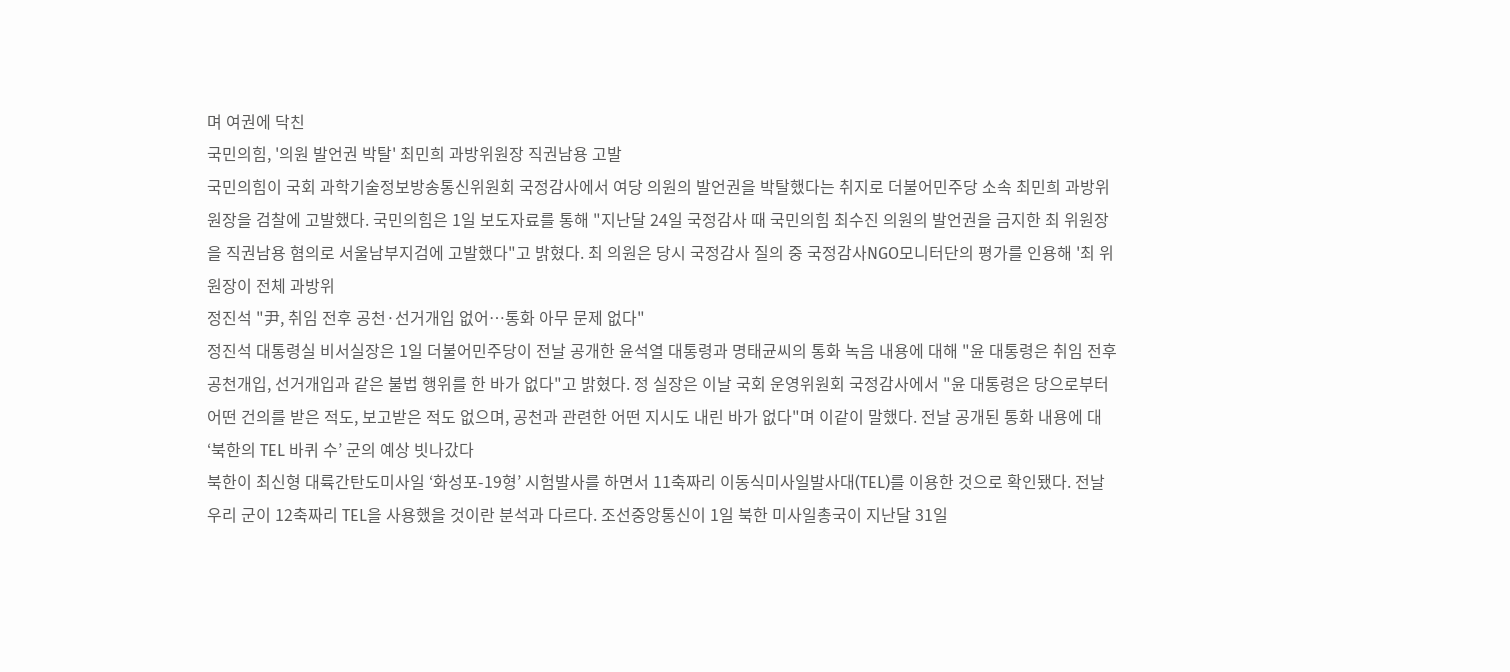며 여권에 닥친
국민의힘, '의원 발언권 박탈' 최민희 과방위원장 직권남용 고발
국민의힘이 국회 과학기술정보방송통신위원회 국정감사에서 여당 의원의 발언권을 박탈했다는 취지로 더불어민주당 소속 최민희 과방위원장을 검찰에 고발했다. 국민의힘은 1일 보도자료를 통해 "지난달 24일 국정감사 때 국민의힘 최수진 의원의 발언권을 금지한 최 위원장을 직권남용 혐의로 서울남부지검에 고발했다"고 밝혔다. 최 의원은 당시 국정감사 질의 중 국정감사NGO모니터단의 평가를 인용해 '최 위원장이 전체 과방위
정진석 "尹, 취임 전후 공천·선거개입 없어…통화 아무 문제 없다"
정진석 대통령실 비서실장은 1일 더불어민주당이 전날 공개한 윤석열 대통령과 명태균씨의 통화 녹음 내용에 대해 "윤 대통령은 취임 전후 공천개입, 선거개입과 같은 불법 행위를 한 바가 없다"고 밝혔다. 정 실장은 이날 국회 운영위원회 국정감사에서 "윤 대통령은 당으로부터 어떤 건의를 받은 적도, 보고받은 적도 없으며, 공천과 관련한 어떤 지시도 내린 바가 없다"며 이같이 말했다. 전날 공개된 통화 내용에 대
‘북한의 TEL 바퀴 수’ 군의 예상 빗나갔다
북한이 최신형 대륙간탄도미사일 ‘화성포-19형’ 시험발사를 하면서 11축짜리 이동식미사일발사대(TEL)를 이용한 것으로 확인됐다. 전날 우리 군이 12축짜리 TEL을 사용했을 것이란 분석과 다르다. 조선중앙통신이 1일 북한 미사일총국이 지난달 31일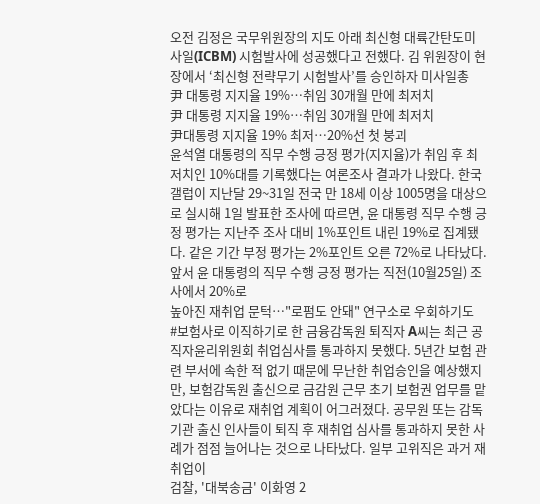오전 김정은 국무위원장의 지도 아래 최신형 대륙간탄도미사일(ICBM) 시험발사에 성공했다고 전했다. 김 위원장이 현장에서 ‘최신형 전략무기 시험발사’를 승인하자 미사일총
尹 대통령 지지율 19%…취임 30개월 만에 최저치
尹 대통령 지지율 19%…취임 30개월 만에 최저치
尹대통령 지지율 19% 최저…20%선 첫 붕괴
윤석열 대통령의 직무 수행 긍정 평가(지지율)가 취임 후 최저치인 10%대를 기록했다는 여론조사 결과가 나왔다. 한국갤럽이 지난달 29~31일 전국 만 18세 이상 1005명을 대상으로 실시해 1일 발표한 조사에 따르면, 윤 대통령 직무 수행 긍정 평가는 지난주 조사 대비 1%포인트 내린 19%로 집계됐다. 같은 기간 부정 평가는 2%포인트 오른 72%로 나타났다. 앞서 윤 대통령의 직무 수행 긍정 평가는 직전(10월25일) 조사에서 20%로
높아진 재취업 문턱…"로펌도 안돼" 연구소로 우회하기도
#보험사로 이직하기로 한 금융감독원 퇴직자 A씨는 최근 공직자윤리위원회 취업심사를 통과하지 못했다. 5년간 보험 관련 부서에 속한 적 없기 때문에 무난한 취업승인을 예상했지만, 보험감독원 출신으로 금감원 근무 초기 보험권 업무를 맡았다는 이유로 재취업 계획이 어그러졌다. 공무원 또는 감독기관 출신 인사들이 퇴직 후 재취업 심사를 통과하지 못한 사례가 점점 늘어나는 것으로 나타났다. 일부 고위직은 과거 재취업이
검찰, '대북송금' 이화영 2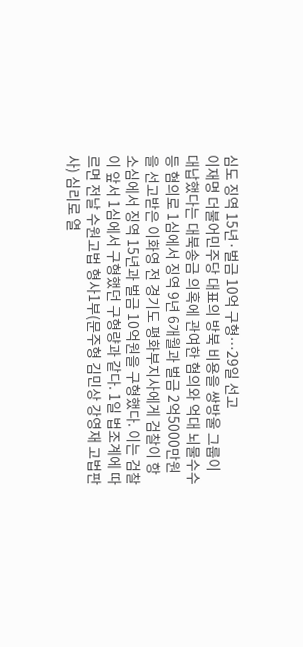심도 징역 15년·벌금 10억 구형…29일 선고
이재명 더불어민주당 대표의 방북 비용을 쌍방울 그룹이 대납했다는 대북송금 의혹에 관여한 혐의와 억대 뇌물수수 등 혐의로 1심에서 징역 9년 6개월과 벌금 2억5000만원을 선고받은 이화영 전 경기도 평화부지사에게 검찰이 항소심에서 징역 15년과 벌금 10억원을 구형했다. 이는 검찰이 앞서 1심에서 구형했던 구형량과 같다. 1일 법조계에 따르면 전날 수원고법 형사1부(문주형 김민상 강영재 고법판사) 심리로 열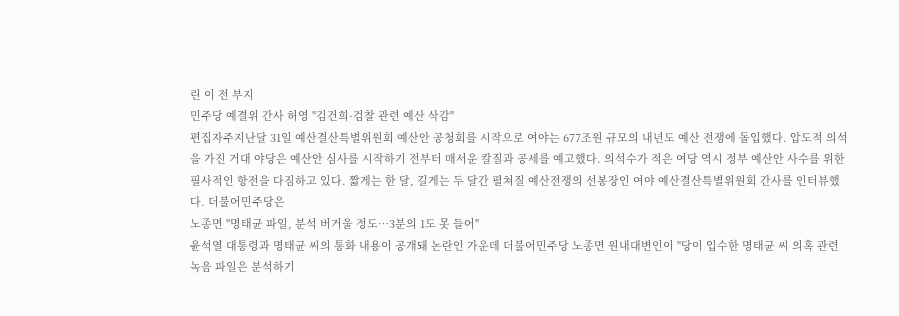린 이 전 부지
민주당 예결위 간사 허영 "김건희·검찰 관련 예산 삭감"
편집자주지난달 31일 예산결산특별위원회 예산안 공청회를 시작으로 여야는 677조원 규모의 내년도 예산 전쟁에 돌입했다. 압도적 의석을 가진 거대 야당은 예산안 심사를 시작하기 전부터 매서운 칼질과 공세를 예고했다. 의석수가 적은 여당 역시 정부 예산안 사수를 위한 필사적인 항전을 다짐하고 있다. 짧게는 한 달, 길게는 두 달간 펼쳐질 예산전쟁의 선봉장인 여야 예산결산특별위원회 간사를 인터뷰했다. 더불어민주당은
노종면 "명태균 파일, 분석 버거울 정도…3분의 1도 못 들어"
윤석열 대통령과 명태균 씨의 통화 내용이 공개돼 논란인 가운데 더불어민주당 노종면 원내대변인이 "당이 입수한 명태균 씨 의혹 관련 녹음 파일은 분석하기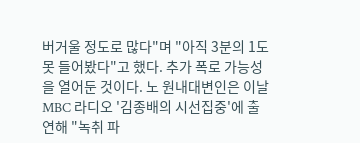버거울 정도로 많다"며 "아직 3분의 1도 못 들어봤다"고 했다. 추가 폭로 가능성을 열어둔 것이다. 노 원내대변인은 이날 MBC 라디오 '김종배의 시선집중'에 출연해 "녹취 파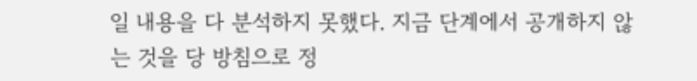일 내용을 다 분석하지 못했다. 지금 단계에서 공개하지 않는 것을 당 방침으로 정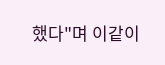했다"며 이같이